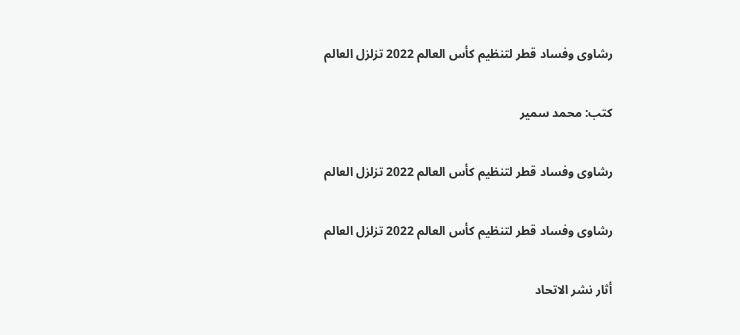رشاوى وفساد قطر لتنظيم كأس العالم 2022 تزلزل العالم

كتب: محمد سمير

رشاوى وفساد قطر لتنظيم كأس العالم 2022 تزلزل العالم

رشاوى وفساد قطر لتنظيم كأس العالم 2022 تزلزل العالم

أثار نشر الاتحاد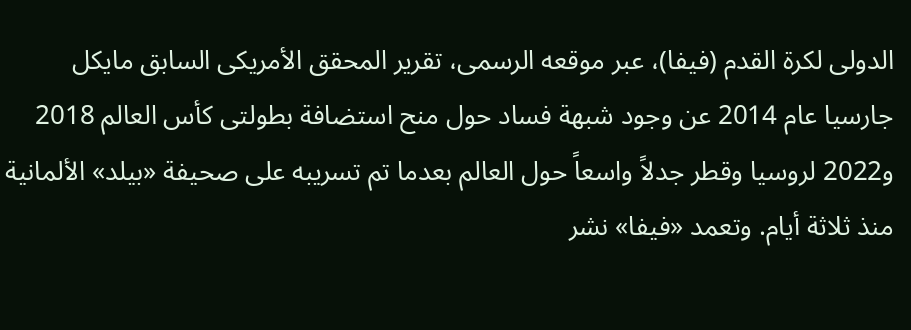الدولى لكرة القدم (فيفا)، عبر موقعه الرسمى، تقرير المحقق الأمريكى السابق مايكل جارسيا عام 2014 عن وجود شبهة فساد حول منح استضافة بطولتى كأس العالم 2018 و2022 لروسيا وقطر جدلاً واسعاً حول العالم بعدما تم تسريبه على صحيفة «بيلد» الألمانية منذ ثلاثة أيام. وتعمد «فيفا» نشر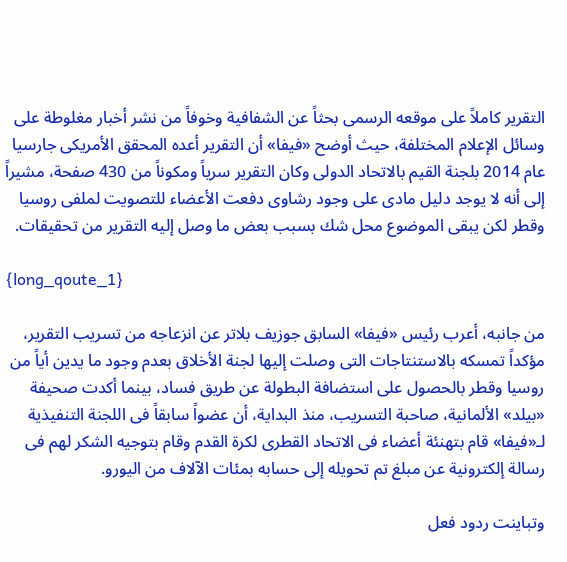التقرير كاملاً على موقعه الرسمى بحثاً عن الشفافية وخوفاً من نشر أخبار مغلوطة على وسائل الإعلام المختلفة، حيث أوضح «فيفا» أن التقرير أعده المحقق الأمريكى جارسيا عام 2014 بلجنة القيم بالاتحاد الدولى وكان التقرير سرياً ومكوناً من 430 صفحة، مشيراً إلى أنه لا يوجد دليل مادى على وجود رشاوى دفعت الأعضاء للتصويت لملفى روسيا وقطر لكن يبقى الموضوع محل شك بسبب بعض ما وصل إليه التقرير من تحقيقات.

{long_qoute_1}

من جانبه، أعرب رئيس «فيفا» السابق جوزيف بلاتر عن انزعاجه من تسريب التقرير، مؤكداً تمسكه بالاستنتاجات التى وصلت إليها لجنة الأخلاق بعدم وجود ما يدين أياً من روسيا وقطر بالحصول على استضافة البطولة عن طريق فساد، بينما أكدت صحيفة «بيلد» الألمانية، صاحبة التسريب، منذ البداية، أن عضواً سابقاً فى اللجنة التنفيذية لـ«فيفا» قام بتهنئة أعضاء فى الاتحاد القطرى لكرة القدم وقام بتوجيه الشكر لهم فى رسالة إلكترونية عن مبلغ تم تحويله إلى حسابه بمئات الآلاف من اليورو.

وتباينت ردود فعل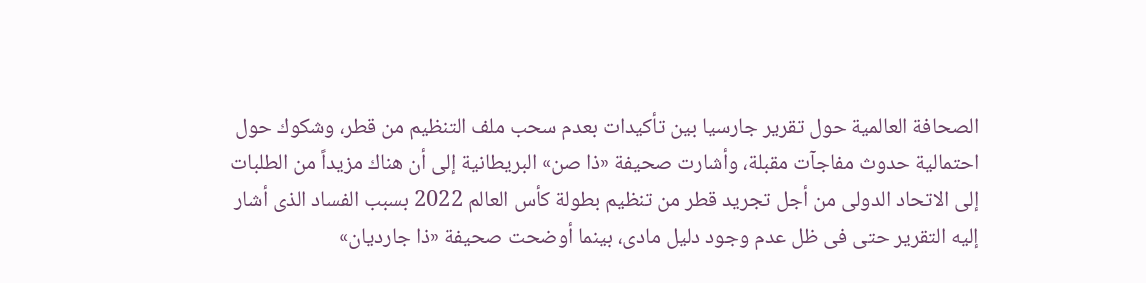الصحافة العالمية حول تقرير جارسيا بين تأكيدات بعدم سحب ملف التنظيم من قطر، وشكوك حول احتمالية حدوث مفاجآت مقبلة، وأشارت صحيفة «ذا صن» البريطانية إلى أن هناك مزيداً من الطلبات إلى الاتحاد الدولى من أجل تجريد قطر من تنظيم بطولة كأس العالم 2022 بسبب الفساد الذى أشار إليه التقرير حتى فى ظل عدم وجود دليل مادى، بينما أوضحت صحيفة «ذا جارديان»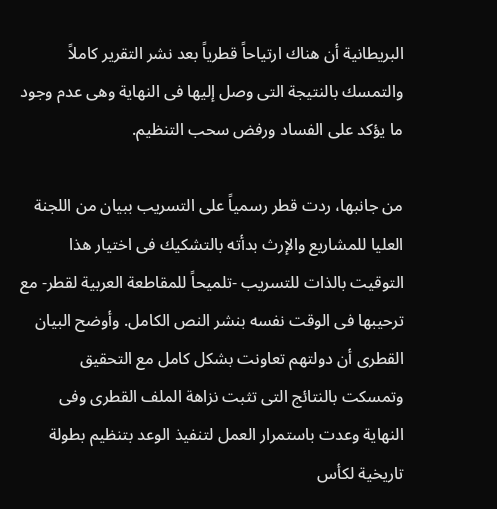البريطانية أن هناك ارتياحاً قطرياً بعد نشر التقرير كاملاً والتمسك بالنتيجة التى وصل إليها فى النهاية وهى عدم وجود ما يؤكد على الفساد ورفض سحب التنظيم.

من جانبها، ردت قطر رسمياً على التسريب ببيان من اللجنة العليا للمشاريع والإرث بدأته بالتشكيك فى اختيار هذا التوقيت بالذات للتسريب -تلميحاً للمقاطعة العربية لقطر- مع ترحيبها فى الوقت نفسه بنشر النص الكامل. وأوضح البيان القطرى أن دولتهم تعاونت بشكل كامل مع التحقيق وتمسكت بالنتائج التى تثبت نزاهة الملف القطرى وفى النهاية وعدت باستمرار العمل لتنفيذ الوعد بتنظيم بطولة تاريخية لكأس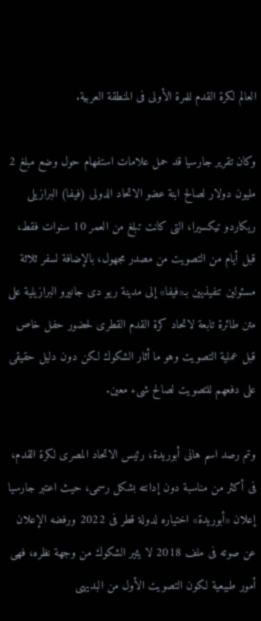العالم لكرة القدم للمرة الأولى فى المنطقة العربية.

وكان تقرير جارسيا قد حمل علامات استفهام حول وضع مبلغ 2 مليون دولار لصالح ابنة عضو الاتحاد الدولى (فيفا) البرازيلى ريكاردو تيكسيرا، التى كانت تبلغ من العمر 10 سنوات فقط، قبل أيام من التصويت من مصدر مجهول، بالإضافة لسفر ثلاثة مسئولين تنفيذيين بـ«فيفا» إلى مدينة ريو دى جانيرو البرازيلية على متن طائرة تابعة لاتحاد كرة القدم القطرى لحضور حفل خاص قبل عملية التصويت وهو ما أثار الشكوك لكن دون دليل حقيقى على دفعهم للتصويت لصالح شىء معين.

وتم رصد اسم هانى أبوريدة، رئيس الاتحاد المصرى لكرة القدم، فى أكثر من مناسبة دون إدانته بشكل رسمى، حيث اعتبر جارسيا إعلان «أبوريدة» اختياره لدولة قطر فى 2022 ورفضه الإعلان عن صوته فى ملف 2018 لا يثير الشكوك من وجهة نظره، فهى أمور طبيعية لكون التصويت الأول من البديهى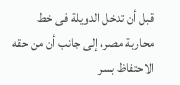قبل أن تدخل الدويلة فى خط محاربة مصر، إلى جانب أن من حقه الاحتفاظ بسر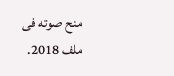منح صوته فى ملف 2018.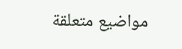مواضيع متعلقة